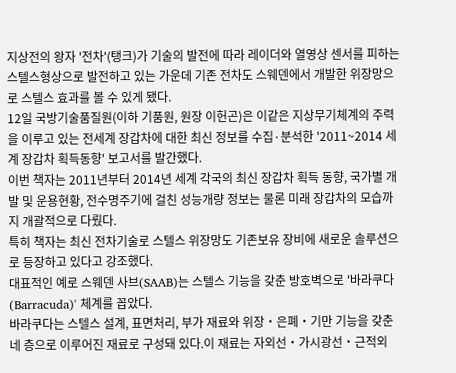지상전의 왕자 '전차'(탱크)가 기술의 발전에 따라 레이더와 열영상 센서를 피하는 스텔스형상으로 발전하고 있는 가운데 기존 전차도 스웨덴에서 개발한 위장망으로 스텔스 효과를 볼 수 있게 됐다.
12일 국방기술품질원(이하 기품원, 원장 이헌곤)은 이같은 지상무기체계의 주력을 이루고 있는 전세계 장갑차에 대한 최신 정보를 수집·분석한 '2011~2014 세계 장갑차 획득동향' 보고서를 발간했다.
이번 책자는 2011년부터 2014년 세계 각국의 최신 장갑차 획득 동향, 국가별 개발 및 운용현황, 전수명주기에 걸친 성능개량 정보는 물론 미래 장갑차의 모습까지 개괄적으로 다뤘다.
특히 책자는 최신 전차기술로 스텔스 위장망도 기존보유 장비에 새로운 솔루션으로 등장하고 있다고 강조했다.
대표적인 예로 스웨덴 사브(SAAB)는 스텔스 기능을 갖춘 방호벽으로 '바라쿠다(Barracuda)' 체계를 꼽았다.
바라쿠다는 스텔스 설계, 표면처리, 부가 재료와 위장・은폐・기만 기능을 갖춘 네 층으로 이루어진 재료로 구성돼 있다.이 재료는 자외선・가시광선・근적외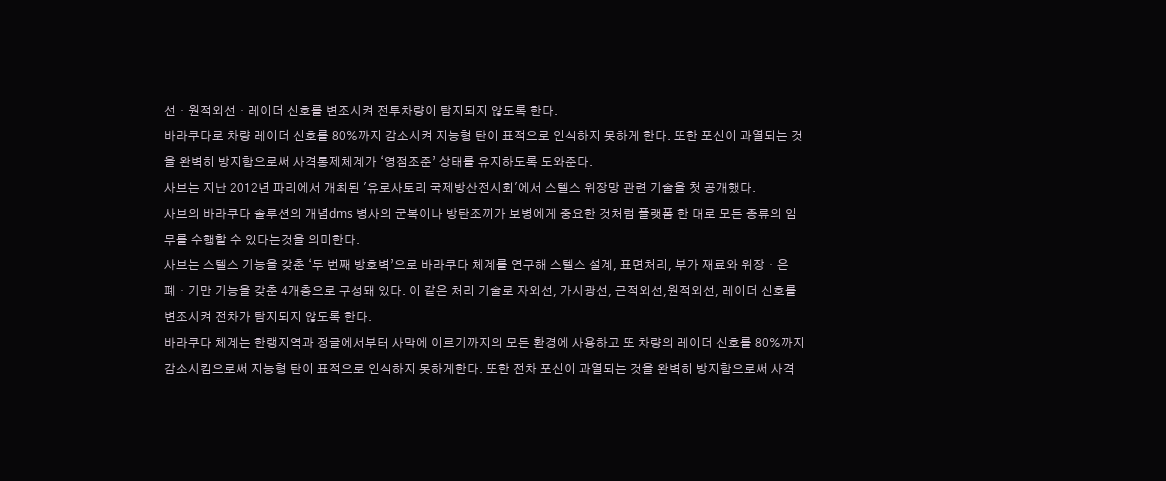선・원적외선・레이더 신호를 변조시켜 전투차량이 탐지되지 않도록 한다.
바라쿠다로 차량 레이더 신호를 80%까지 감소시켜 지능형 탄이 표적으로 인식하지 못하게 한다. 또한 포신이 과열되는 것을 완벽히 방지함으로써 사격통제체계가 ‘영점조준’ 상태를 유지하도록 도와준다.
사브는 지난 2012년 파리에서 개최된 '유로사토리 국제방산전시회'에서 스텔스 위장망 관련 기술을 첫 공개했다.
사브의 바라쿠다 솔루션의 개념dms 병사의 군복이나 방탄조끼가 보병에게 중요한 것처럼 플랫폼 한 대로 모든 종류의 임무를 수행할 수 있다는것을 의미한다.
사브는 스텔스 기능을 갖춘 ‘두 번째 방호벽’으로 바라쿠다 체계를 연구해 스텔스 설계, 표면처리, 부가 재료와 위장・은폐・기만 기능을 갖춘 4개층으로 구성돼 있다. 이 같은 처리 기술로 자외선, 가시광선, 근적외선,원적외선, 레이더 신호를 변조시켜 전차가 탐지되지 않도록 한다.
바라쿠다 체계는 한랭지역과 정글에서부터 사막에 이르기까지의 모든 환경에 사용하고 또 차량의 레이더 신호를 80%까지 감소시킴으로써 지능형 탄이 표적으로 인식하지 못하게한다. 또한 전차 포신이 과열되는 것을 완벽히 방지함으로써 사격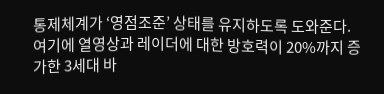통제체계가 ‘영점조준’ 상태를 유지하도록 도와준다.
여기에 열영상과 레이더에 대한 방호력이 20%까지 증가한 3세대 바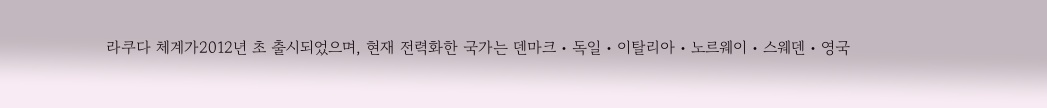라쿠다 체계가2012년 초 출시되었으며, 현재 전력화한 국가는 덴마크・독일・이탈리아・노르웨이・스웨덴・영국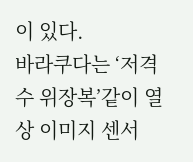이 있다.
바라쿠다는 ‘저격수 위장복’같이 열상 이미지 센서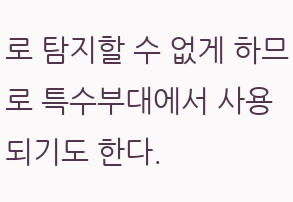로 탐지할 수 없게 하므로 특수부대에서 사용되기도 한다.